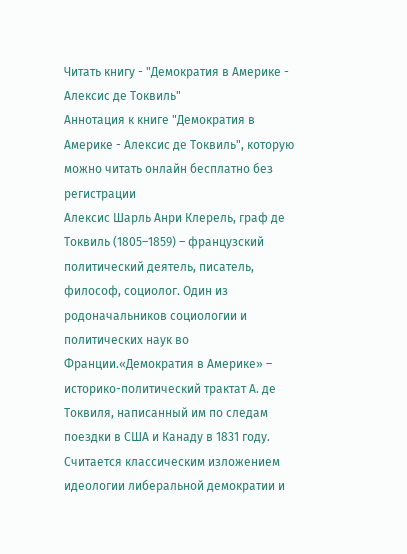Читать книгу - "Демократия в Америке - Алексис де Токвиль"
Аннотация к книге "Демократия в Америке - Алексис де Токвиль", которую можно читать онлайн бесплатно без регистрации
Алексис Шарль Анри Клерель, граф де Токвиль (1805–1859) – французский политический деятель, писатель, философ, социолог. Один из родоначальников социологии и политических наук во Франции.«Демократия в Америке» – историко-политический трактат А. де Токвиля, написанный им по следам поездки в США и Канаду в 1831 году. Считается классическим изложением идеологии либеральной демократии и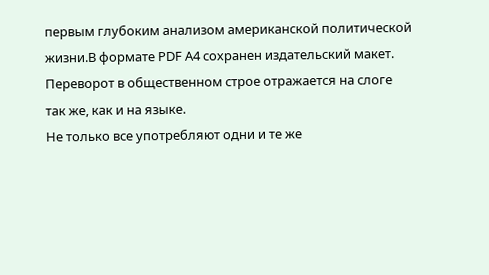первым глубоким анализом американской политической жизни.В формате PDF A4 сохранен издательский макет.
Переворот в общественном строе отражается на слоге так же, как и на языке.
Не только все употребляют одни и те же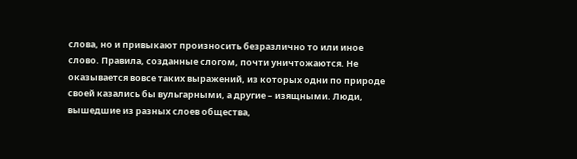слова, но и привыкают произносить безразлично то или иное слово. Правила, созданные слогом, почти уничтожаются. Не оказывается вовсе таких выражений, из которых одни по природе своей казались бы вульгарными, а другие – изящными. Люди, вышедшие из разных слоев общества,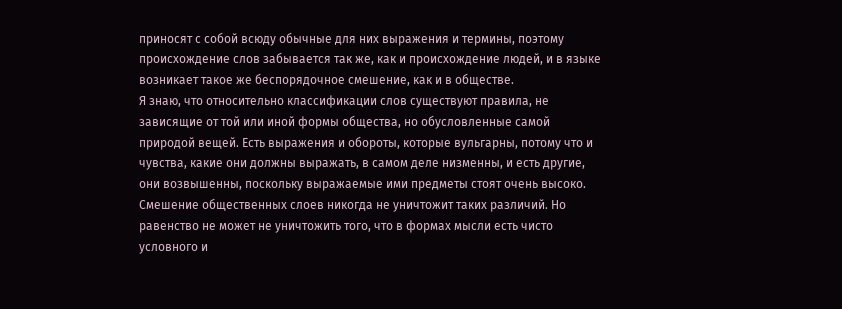приносят с собой всюду обычные для них выражения и термины, поэтому происхождение слов забывается так же, как и происхождение людей, и в языке возникает такое же беспорядочное смешение, как и в обществе.
Я знаю, что относительно классификации слов существуют правила, не зависящие от той или иной формы общества, но обусловленные самой природой вещей. Есть выражения и обороты, которые вульгарны, потому что и чувства, какие они должны выражать, в самом деле низменны, и есть другие, они возвышенны, поскольку выражаемые ими предметы стоят очень высоко.
Смешение общественных слоев никогда не уничтожит таких различий. Но равенство не может не уничтожить того, что в формах мысли есть чисто условного и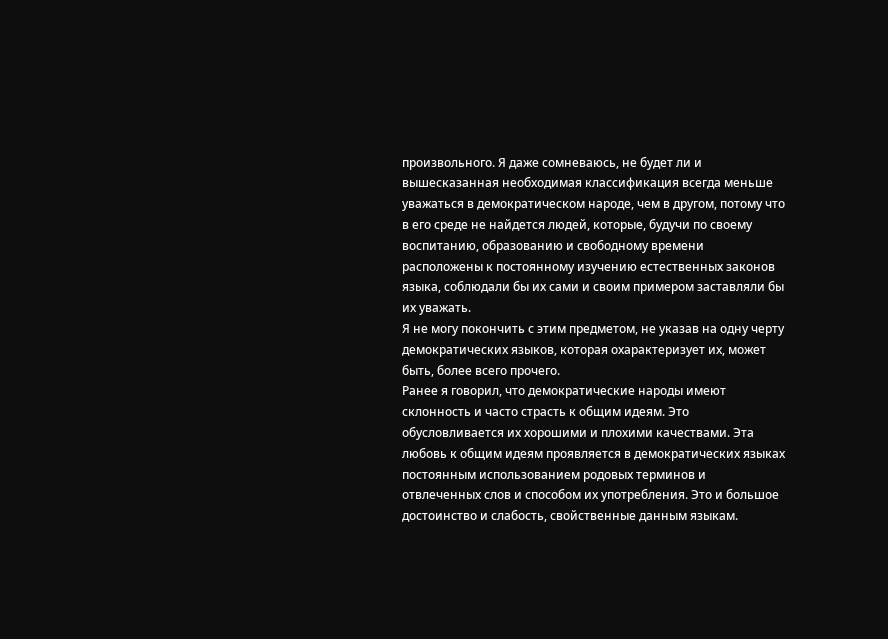произвольного. Я даже сомневаюсь, не будет ли и вышесказанная необходимая классификация всегда меньше уважаться в демократическом народе, чем в другом, потому что в его среде не найдется людей, которые, будучи по своему воспитанию, образованию и свободному времени расположены к постоянному изучению естественных законов языка, соблюдали бы их сами и своим примером заставляли бы их уважать.
Я не могу покончить с этим предметом, не указав на одну черту демократических языков, которая охарактеризует их, может быть, более всего прочего.
Ранее я говорил, что демократические народы имеют склонность и часто страсть к общим идеям. Это обусловливается их хорошими и плохими качествами. Эта любовь к общим идеям проявляется в демократических языках постоянным использованием родовых терминов и отвлеченных слов и способом их употребления. Это и большое достоинство и слабость, свойственные данным языкам.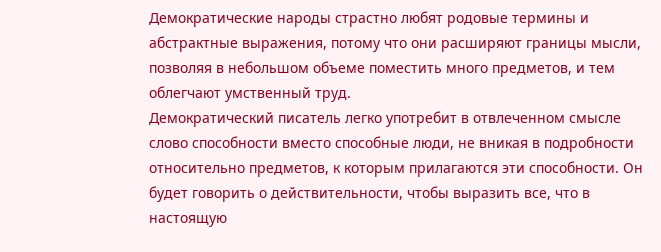Демократические народы страстно любят родовые термины и абстрактные выражения, потому что они расширяют границы мысли, позволяя в небольшом объеме поместить много предметов, и тем облегчают умственный труд.
Демократический писатель легко употребит в отвлеченном смысле слово способности вместо способные люди, не вникая в подробности относительно предметов, к которым прилагаются эти способности. Он будет говорить о действительности, чтобы выразить все, что в настоящую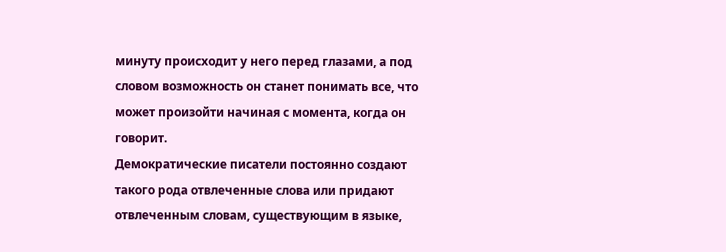минуту происходит у него перед глазами, а под словом возможность он станет понимать все, что может произойти начиная с момента, когда он говорит.
Демократические писатели постоянно создают такого рода отвлеченные слова или придают отвлеченным словам, существующим в языке,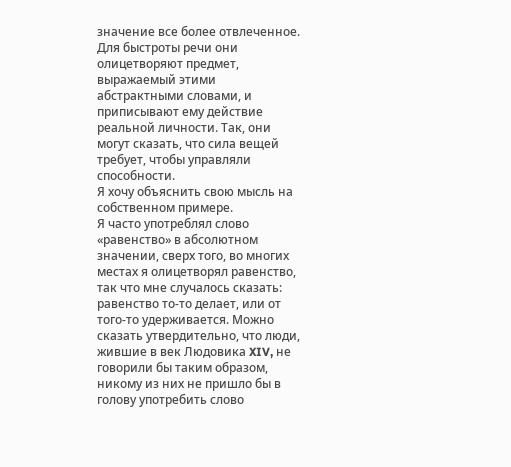значение все более отвлеченное.
Для быстроты речи они олицетворяют предмет, выражаемый этими абстрактными словами, и приписывают ему действие реальной личности. Так, они могут сказать, что сила вещей требует, чтобы управляли способности.
Я хочу объяснить свою мысль на собственном примере.
Я часто употреблял слово «равенство» в абсолютном значении, сверх того, во многих местах я олицетворял равенство, так что мне случалось сказать: равенство то-то делает, или от того-то удерживается. Можно сказать утвердительно, что люди, жившие в век Людовика XIV, не говорили бы таким образом, никому из них не пришло бы в голову употребить слово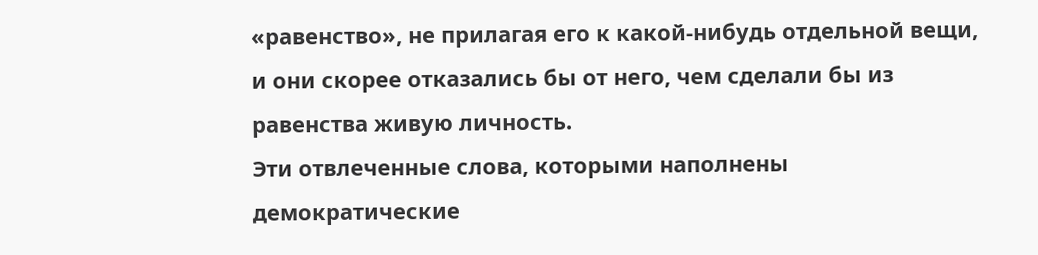«равенство», не прилагая его к какой-нибудь отдельной вещи, и они скорее отказались бы от него, чем сделали бы из равенства живую личность.
Эти отвлеченные слова, которыми наполнены демократические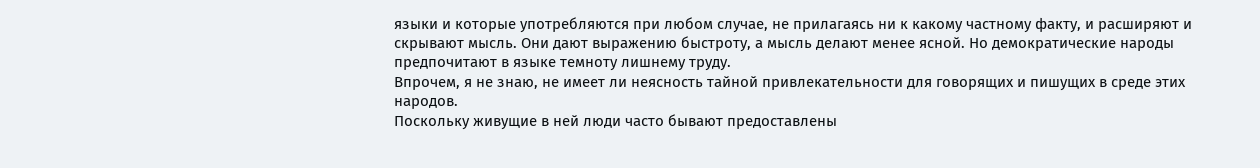языки и которые употребляются при любом случае, не прилагаясь ни к какому частному факту, и расширяют и скрывают мысль. Они дают выражению быстроту, а мысль делают менее ясной. Но демократические народы предпочитают в языке темноту лишнему труду.
Впрочем, я не знаю, не имеет ли неясность тайной привлекательности для говорящих и пишущих в среде этих народов.
Поскольку живущие в ней люди часто бывают предоставлены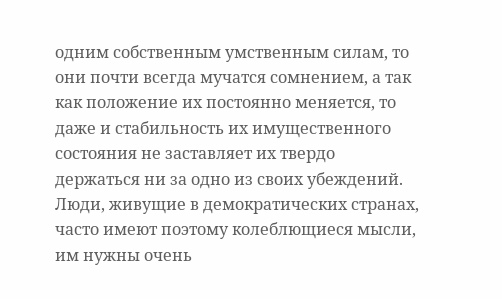одним собственным умственным силам, то они почти всегда мучатся сомнением, а так как положение их постоянно меняется, то даже и стабильность их имущественного состояния не заставляет их твердо держаться ни за одно из своих убеждений.
Люди, живущие в демократических странах, часто имеют поэтому колеблющиеся мысли, им нужны очень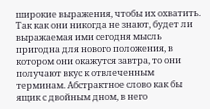широкие выражения, чтобы их охватить. Так как они никогда не знают, будет ли выражаемая ими сегодня мысль пригодна для нового положения, в котором они окажутся завтра, то они получают вкус к отвлеченным терминам. Абстрактное слово как бы ящик с двойным дном, в него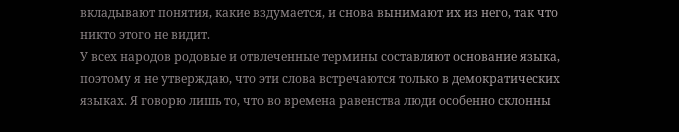вкладывают понятия, какие вздумается, и снова вынимают их из него, так что никто этого не видит.
У всех народов родовые и отвлеченные термины составляют основание языка, поэтому я не утверждаю, что эти слова встречаются только в демократических языках. Я говорю лишь то, что во времена равенства люди особенно склонны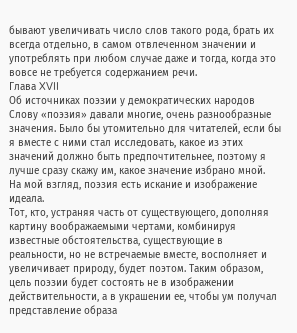бывают увеличивать число слов такого рода, брать их всегда отдельно, в самом отвлеченном значении и употреблять при любом случае даже и тогда, когда это вовсе не требуется содержанием речи.
Глава XVII
Об источниках поэзии у демократических народов
Слову «поэзия» давали многие, очень разнообразные значения. Было бы утомительно для читателей, если бы я вместе с ними стал исследовать, какое из этих значений должно быть предпочтительнее, поэтому я лучше сразу скажу им, какое значение избрано мной.
На мой взгляд, поэзия есть искание и изображение идеала.
Тот, кто, устраняя часть от существующего, дополняя картину воображаемыми чертами, комбинируя известные обстоятельства, существующие в реальности, но не встречаемые вместе, восполняет и увеличивает природу, будет поэтом. Таким образом, цель поэзии будет состоять не в изображении действительности, а в украшении ее, чтобы ум получал представление образа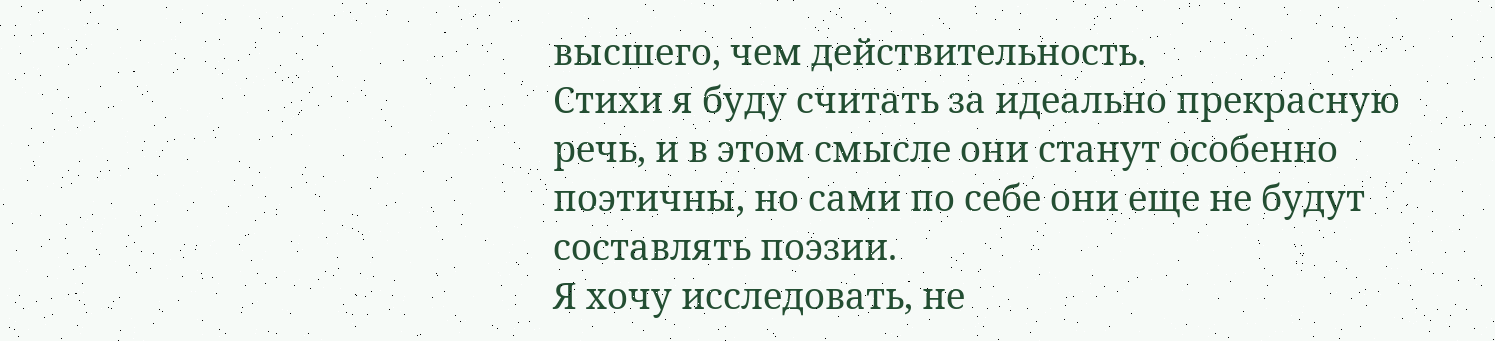высшего, чем действительность.
Стихи я буду считать за идеально прекрасную речь, и в этом смысле они станут особенно поэтичны, но сами по себе они еще не будут составлять поэзии.
Я хочу исследовать, не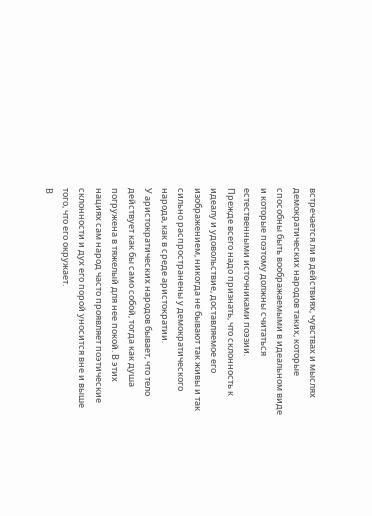встречается ли в действиях, чувствах и мыслях демократических народов таких, которые способны быть воображаемыми в идеальном виде и которые поэтому должны считаться естественными источниками поэзии.
Прежде всего надо признать, что склонность к идеалу и удовольствие, доставляемое его изображением, никогда не бывают так живы и так сильно распространены у демократического народа, как в среде аристократии.
У аристократических народов бывает, что тело действует как бы само собой, тогда как душа погружена в тяжелый для нее покой. В этих нациях сам народ часто проявляет поэтические склонности и дух его порой уносится вне и выше того, что его окружает.
В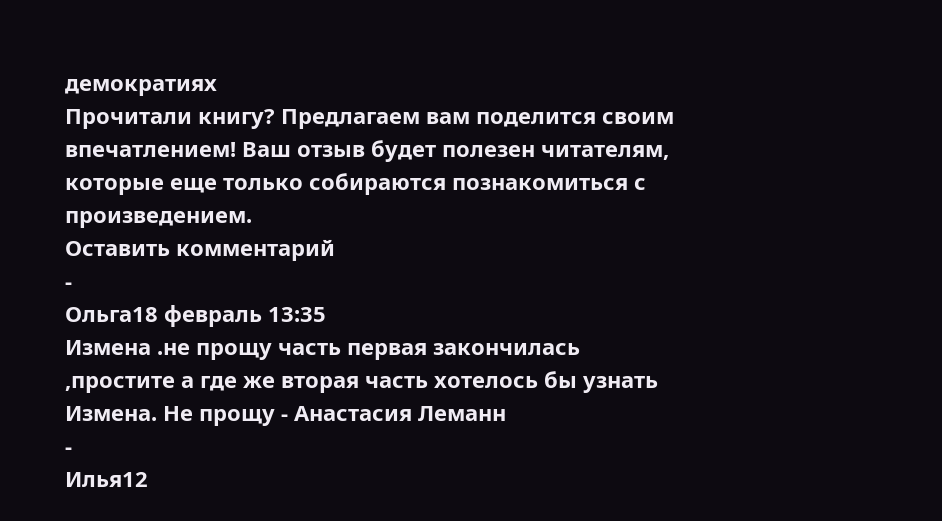демократиях
Прочитали книгу? Предлагаем вам поделится своим впечатлением! Ваш отзыв будет полезен читателям, которые еще только собираются познакомиться с произведением.
Оставить комментарий
-
Ольга18 февраль 13:35
Измена .не прощу часть первая закончилась ,простите а где же вторая часть хотелось бы узнать
Измена. Не прощу - Анастасия Леманн
-
Илья12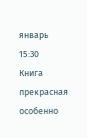январь 15:30
Книга прекрасная особенно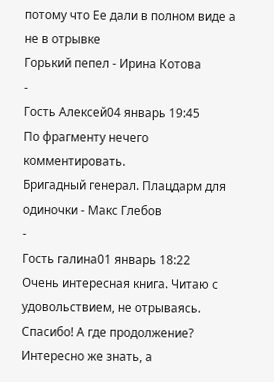потому что Ее дали в полном виде а не в отрывке
Горький пепел - Ирина Котова
-
Гость Алексей04 январь 19:45
По фрагменту нечего комментировать.
Бригадный генерал. Плацдарм для одиночки - Макс Глебов
-
Гость галина01 январь 18:22
Очень интересная книга. Читаю с удовольствием, не отрываясь. Спасибо! А где продолжение? Интересно же знать, а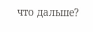что дальше?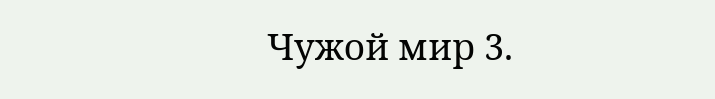Чужой мир 3.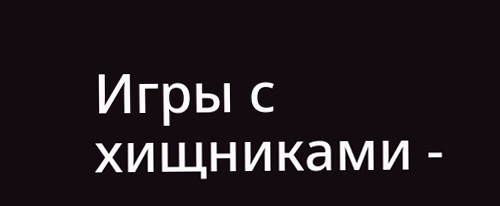Игры с хищниками -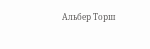Альбер Торш